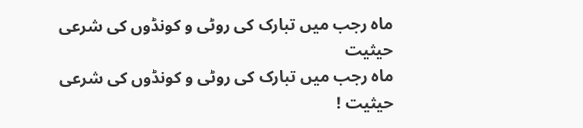ماہ رجب میں تبارک کی روٹی و کونڈوں کی شرعی حیثیت
ماہ رجب میں تبارک کی روٹی و کونڈوں کی شرعی حیثیت !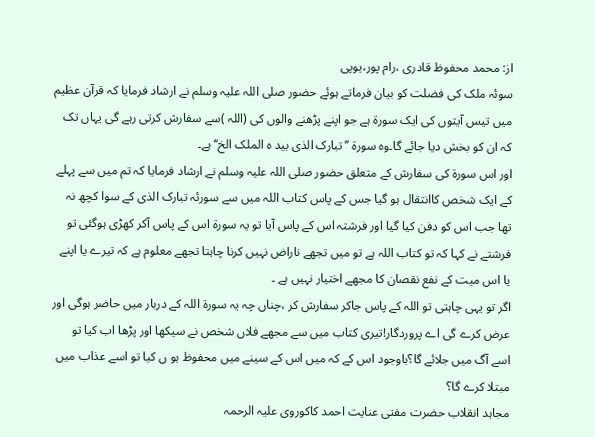از: محمد محفوظ قادری ،رام پور،یوپی
سوئہ ملک کی فضلت کو بیان فرماتے ہوئے حضور صلی اللہ علیہ وسلم نے ارشاد فرمایا کہ قرآن عظیم میں تیس آیتوں کی ایک سورۃ ہے جو اپنے پڑھنے والوں کی (اللہ )سے سفارش کرتی رہے گی یہاں تک کہ ان کو بخش دیا جائے گا۔وہ سورۃ ’’تبارک الذی بید ہ الملک الخ‘‘ہے۔
اور اس سورۃ کی سفارش کے متعلق حضور صلی اللہ علیہ وسلم نے ارشاد فرمایا کہ تم میں سے پہلے کے ایک شخص کاانتقال ہو گیا جس کے پاس کتاب اللہ میں سے سورئہ تبارک الذی کے سوا کچھ نہ تھا جب اس کو دفن کیا گیا اور فرشتہ اس کے پاس آیا تو یہ سورۃ اس کے پاس آکر کھڑی ہوگئی تو فرشتے نے کہا کہ تو کتاب اللہ ہے تو میں تجھے ناراض نہیں کرنا چاہتا تجھے معلوم ہے کہ تیرے یا اپنے یا اس میت کے نفع نقصان کا مجھے اختیار نہیں ہے ۔
اگر تو یہی چاہتی تو اللہ کے پاس جاکر سفارش کر ،چناں چہ یہ سورۃ اللہ کے دربار میں حاضر ہوگی اور عرض کرے گی اے پروردگار!تیری کتاب میں سے مجھے فلاں شخص نے سیکھا اور پڑھا اب کیا تو اسے آگ میں جلائے گا؟باوجود اس کے کہ میں اس کے سینے میں محفوظ ہو ں کیا تو اسے عذاب میں مبتلا کرے گا؟
مجاہد انقلاب حضرت مفتی عنایت احمد کاکوروی علیہ الرحمہ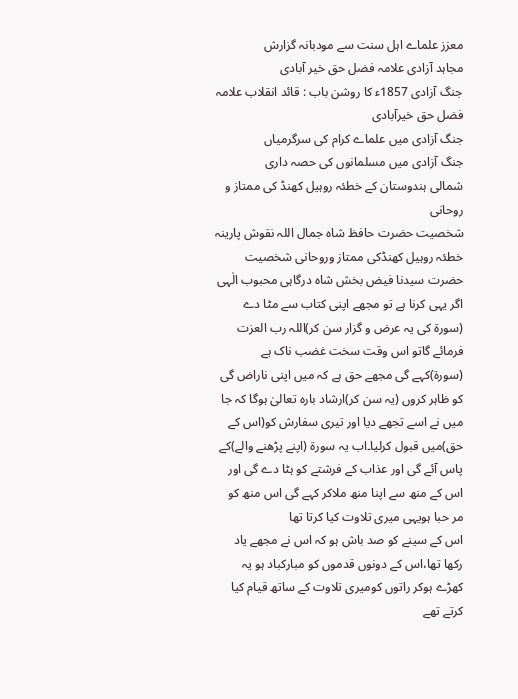معزز علماے اہل سنت سے مودبانہ گزارش
مجاہد آزادی علامہ فضل حق خیر آبادی
جنگ آزادی 1857ء کا روشن باب : قائد انقلاب علامہ فضل حق خیرآبادی
جنگ آزادی میں علماے کرام کی سرگرمیاں
جنگ آزادی میں مسلمانوں کی حصہ داری
شمالی ہندوستان کے خطئہ روہیل کھنڈ کی ممتاز و روحانی
شخصیت حضرت حافظ شاہ جمال اللہ نقوش پارینہ
خطئہ روہیل کھنڈکی ممتاز وروحانی شخصیت حضرت سیدنا فیض بخش شاہ درگاہی محبوب الٰہی
اگر یہی کرنا ہے تو مجھے اپنی کتاب سے مٹا دے (سورۃ کی یہ عرض و گزار سن کر)اللہ رب العزت فرمائے گاتو اس وقت سخت غضب ناک ہے (سورۃ)کہے گی مجھے حق ہے کہ میں اپنی ناراض گی کو ظاہر کروں (یہ سن کر)ارشاد بارہ تعالیٰ ہوگا کہ جا میں نے اسے تجھے دیا اور تیری سفارش کو(اس کے حق)میں قبول کرلیا۔اب یہ سورۃ (اپنے پڑھنے والے)کے پاس آئے گی اور عذاب کے فرشتے کو ہٹا دے گی اور اس کے منھ سے اپنا منھ ملاکر کہے گی اس منھ کو مر حبا ہویہی میری تلاوت کیا کرتا تھا
اس کے سینے کو صد باش ہو کہ اس نے مجھے یاد رکھا تھا،اس کے دونوں قدموں کو مبارکباد ہو یہ کھڑے ہوکر راتوں کومیری تلاوت کے ساتھ قیام کیا کرتے تھے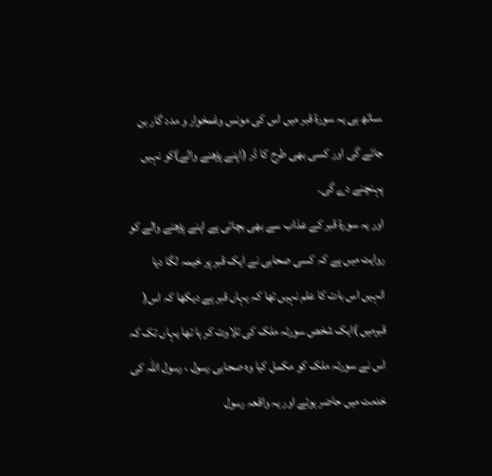،ساتھ ہی یہ سورۃ قبر میں اس کی مونس وغمخوار و مدد گار بن جائے گی اور کسی بھی طرح کا ڈر (اپنے پڑھنے والے)کو نہیں پہنچنے دے گی۔
اور یہ سورۃ قبر کے عذاب سے بھی بچاتی ہے اپنے پڑھنے والے کو روایت میں ہے کہ کسی صحابی نے ایک قبر پر خیمہ لگا دیا انہیں اس بات کا علم نہیں تھا کہ یہاں قبر ہے دیکھا کہ اس( قبرمیں )ایک شخص سورئہ ملک کی تلاوت کر ہا تھا یہاں تک کہ اس نے سورئہ ملک کو مکمل کیا وہ صحابی رسول ، رسول اللہ کی خدمت میں حاضر ہوئے اور یہ واقعہ رسول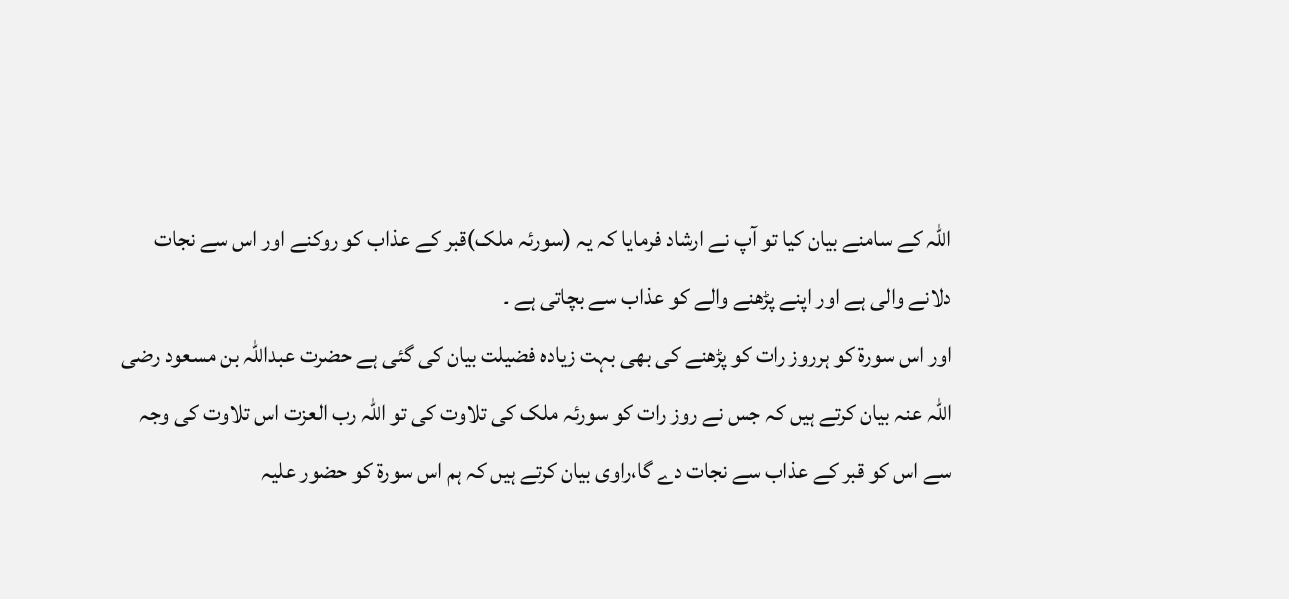اللہ کے سامنے بیان کیا تو آپ نے ارشاد فرمایا کہ یہ (سورئہ ملک)قبر کے عذاب کو روکنے اور اس سے نجات دلانے والی ہے اور اپنے پڑھنے والے کو عذاب سے بچاتی ہے ۔
اور اس سورۃ کو ہرروز رات کو پڑھنے کی بھی بہت زیادہ فضیلت بیان کی گئی ہے حضرت عبداللہ بن مسعود رضی اللہ عنہ بیان کرتے ہیں کہ جس نے روز رات کو سورئہ ملک کی تلاوت کی تو اللہ رب العزت اس تلاوت کی وجہ سے اس کو قبر کے عذاب سے نجات دے گا،راوی بیان کرتے ہیں کہ ہم اس سورۃ کو حضور علیہ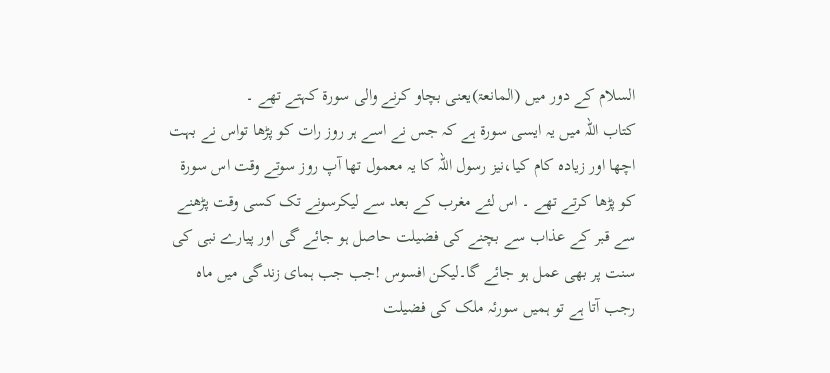السلام کے دور میں (المانعۃ)یعنی بچاو کرنے والی سورۃ کہتے تھے ۔
کتاب اللہ میں یہ ایسی سورۃ ہے کہ جس نے اسے ہر روز رات کو پڑھا تواس نے بہت اچھا اور زیادہ کام کیا،نیز رسول اللہ کا یہ معمول تھا آپ روز سوتے وقت اس سورۃ کو پڑھا کرتے تھے ۔ اس لئے مغرب کے بعد سے لیکرسونے تک کسی وقت پڑھنے سے قبر کے عذاب سے بچنے کی فضیلت حاصل ہو جائے گی اور پیارے نبی کی سنت پر بھی عمل ہو جائے گا۔لیکن افسوس !جب جب ہمای زندگی میں ماہ رجب آتا ہے تو ہمیں سورئہ ملک کی فضیلت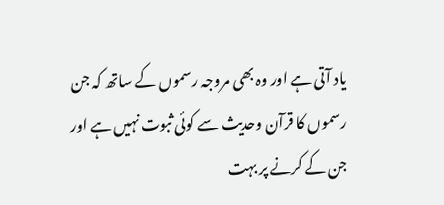یاد آتی ہے اور وہ بھی مروجہ رسموں کے ساتھ کہ جن رسموں کا قرآن وحدیث سے کوئی ثبوت نہیں ہے اور جن کے کرنے پر بہت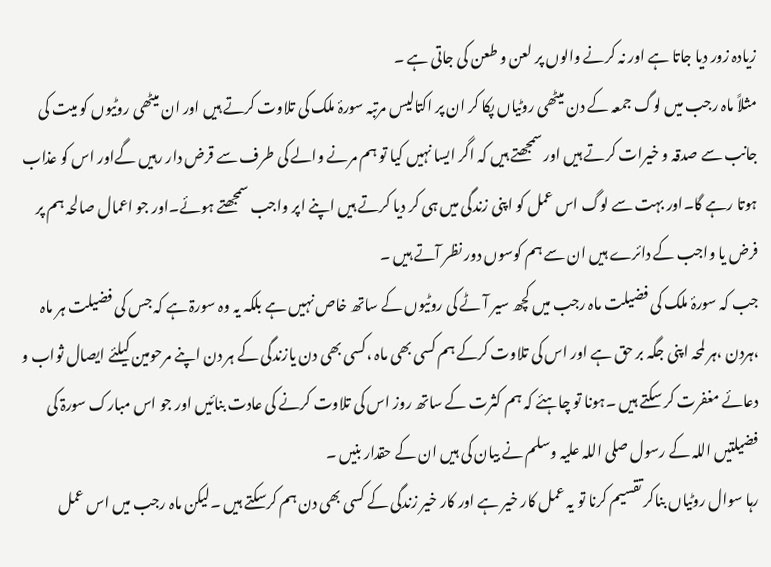زیادہ زور دیا جاتا ہے اور نہ کرنے والوں پر لعن و طعن کی جاتی ہے ۔
مثلاً ماہ رجب میں لوگ جمعہ کے دن میٹھی روٹیاں پکا کر ان پر اکتالیس مرتبہ سورۂ ملک کی تلاوت کرتے ہیں اور ان میٹھی روٹیوں کو میت کی جانب سے صدقہ و خیرات کرتے ہیں اور سمجھتے ہیں کہ اگر ایسا نہیں کیا تو ہم مرنے والے کی طرف سے قرض دار رہیں گےاور اس کو عذاب ہوتا رہے گا۔اور بہت سے لوگ اس عمل کو اپنی زندگی میں ہی کر دیا کرتے ہیں اپنے اپر واجب سمجھتے ہوئے۔اور جو اعمال صالحہ ہم پر فرض یا واجب کے دائرے ہیں ان سے ہم کوسوں دور نظر آتے ہیں ۔
جب کہ سورۂ ملک کی فضیلت ماہ رجب میں کچھ سیر آٹے کی روٹیوں کے ساتھ خاص نہیں ہے بلکہ یہ وہ سورۃ ہے کہ جس کی فضیلت ہر ماہ ،ہردن ،ہر لمحہ اپنی جگہ بر حق ہے اور اس کی تلاوت کرکے ہم کسی بھی ماہ ،کسی بھی دن یازندگی کے ہر دن اپنے مرحومین کیلئے ایصال ثواب و دعائے مغفرت کر سکتے ہیں ۔ہونا تو چاہئے کہ ہم کثرت کے ساتھ روز اس کی تلاوت کرنے کی عادت بنائیں اور جو اس مبارک سورۃ کی فضیلتیں اللہ کے رسول صلی اللہ علیہ وسلم نے بیان کی ہیں ان کے حقدار بنیں ۔
رہا سوال روٹیاں بناکر تقسیم کرنا تو یہ عمل کار خیر ہے اور کار خیر زندگی کے کسی بھی دن ہم کرسکتے ہیں ۔لیکن ماہ رجب میں اس عمل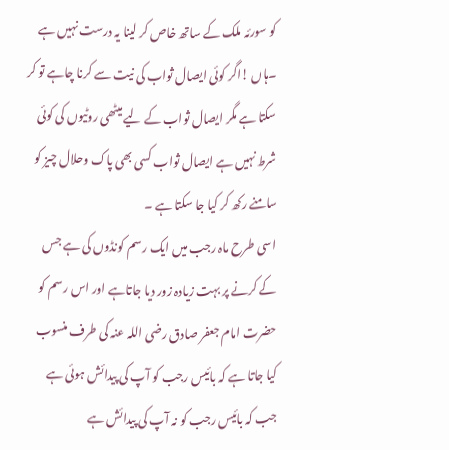کو سورئہ ملک کے ساتھ خاص کر لینا یہ درست نہیں ہے ۔ہاں !اگر کوئی ایصال ثواب کی نیت سے کرنا چاہے تو کر سکتا ہے مگر ایصال ثواب کے لیے میٹھی روٹیوں کی کوئی شرط نہیں ہے ایصال ثواب کسی بھی پاک وحلال چیز کو سامنے رکھ کر کیا جا سکتا ہے ۔
اسی طرح ماہ رجب میں ایک رسم کونڈوں کی ہے جس کے کرنے پر بہت زیادہ زور دیا جاتاہے اور اس رسم کو حضرت امام جعفر صادق رضی اللہ عنہ کی طرف منسوب کیا جاتا ہے کہ بائیس رجب کو آپ کی پیدائش ہوئی ہے
جب کہ بائیس رجب کو نہ آپ کی پیدائش ہے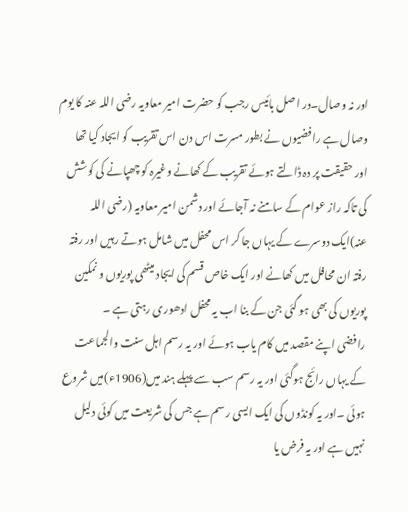اور نہ وصال۔در اصل بائیس رجب کو حضرت امیر معاویہ رضی اللہ عنہ کا یوم وصال ہے رافضیوں نے بطور مسرت اس دن اس تقریب کو ایجاد کیا تھا اور حقیقت پر دہ ڈالتے ہوئے تقریب کے کھانے وغیرہ کو چھپانے کی کوشش کی تاکہ راز عوام کے سامنے نہ آجائے اور دشمن امیر معاویہ (رضی اللہ عنہ)ایک دوسرے کے یہاں جا کر اس محفل میں شامل ہوتے رہیں اور رفتہ رفتہ ان محافل میں کھانے اور ایک خاص قسم کی ایجاد میٹھی پوریوں و نمکین پوریوں کی بھی ہو گئی جن کے بنا اب یہ محفل ادھوری رہتی ہے ۔
رافضی اپنے مقصد میں کام یاب ہوئے اور یہ رسم اہل سنت والجماعت کے یہاں رائج ہوگئی اور یہ رسم سب سے پہلے ہند میں(1906ء)میں شروع ہوئی ۔اور یہ کونڈوں کی ایک ایسی رسم ہے جس کی شریعت میں کوئی دلیل نہیں ہے اور یہ فرض یا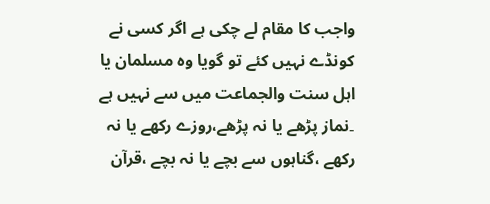واجب کا مقام لے چکی ہے اگر کسی نے کونڈے نہیں کئے تو گویا وہ مسلمان یا اہل سنت والجماعت میں سے نہیں ہے ۔نماز پڑھے یا نہ پڑھے،روزے رکھے یا نہ رکھے ،گناہوں سے بچے یا نہ بچے ،قرآن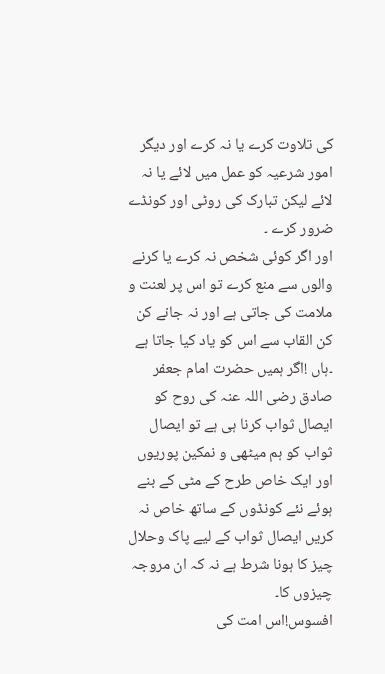کی تلاوت کرے یا نہ کرے اور دیگر امور شرعیہ کو عمل میں لائے یا نہ لائے لیکن تبارک کی روٹی اور کونڈے ضرور کرے ۔
اور اگر کوئی شخص نہ کرے یا کرنے والوں سے منع کرے تو اس پر لعنت و ملامت کی جاتی ہے اور نہ جانے کن کن القاب سے اس کو یاد کیا جاتا ہے ۔ہاں !اگر ہمیں حضرت امام جعفر صادق رضی اللہ عنہ کی روح کو ایصال ثواب کرنا ہی ہے تو ایصال ثواب کو ہم میٹھی و نمکین پوریوں اور ایک خاص طرح کے مٹی کے بنے ہوئے نئے کونڈوں کے ساتھ خاص نہ کریں ایصال ثواب کے لیے پاک وحلال چیز کا ہونا شرط ہے نہ کہ ان مروجہ چیزوں کا۔
افسوس!اس امت کی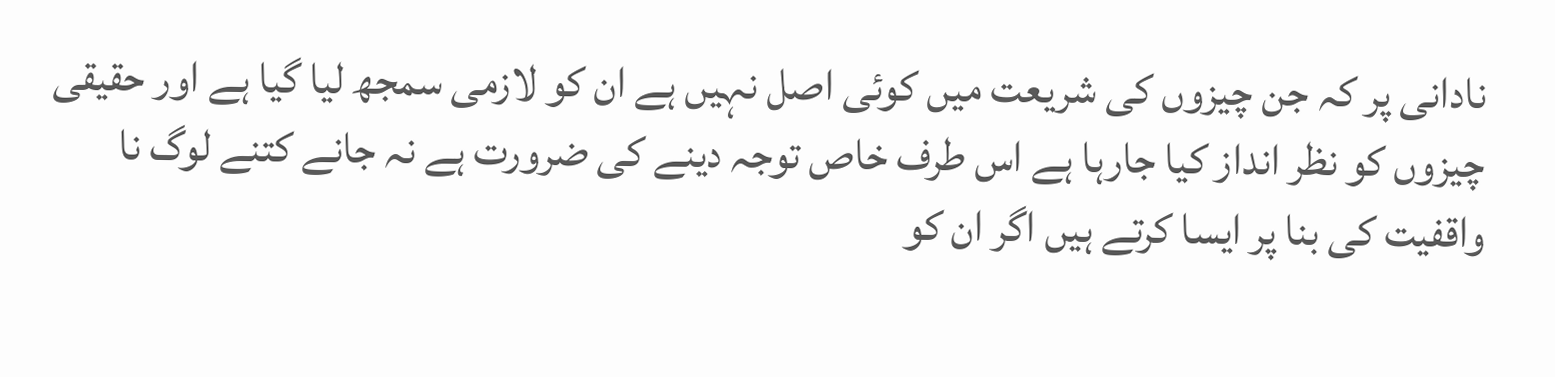نادانی پر کہ جن چیزوں کی شریعت میں کوئی اصل نہیں ہے ان کو لازمی سمجھ لیا گیا ہے اور حقیقی چیزوں کو نظر انداز کیا جارہا ہے اس طرف خاص توجہ دینے کی ضرورت ہے نہ جانے کتنے لوگ نا واقفیت کی بنا پر ایسا کرتے ہیں اگر ان کو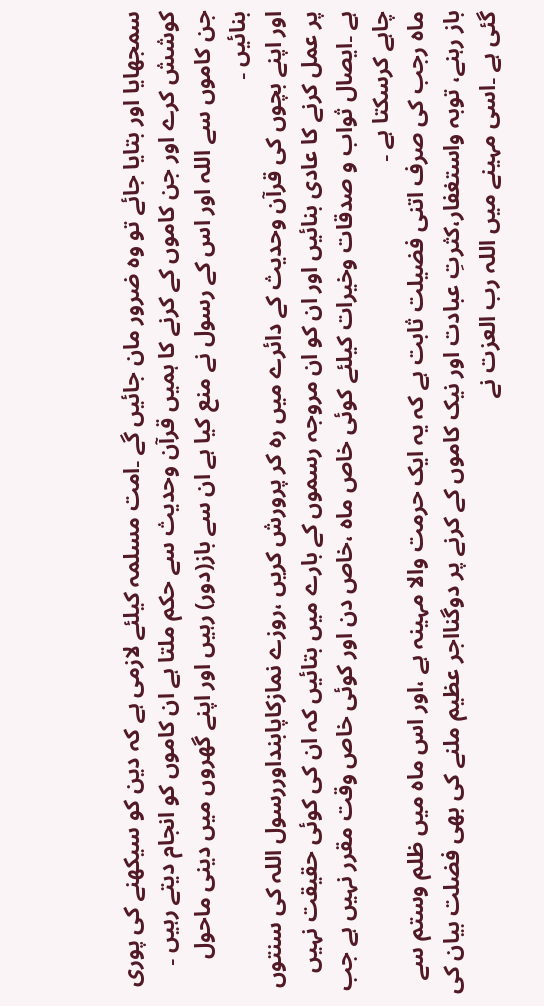سمجھایا اور بتایا جائے تو وہ ضرور مان جائیں گے ۔امت مسلمہ کیلئے لازمی ہے کہ دین کو سیکھنے کی پوری کوشش کرے اور جن کاموں کے کرنے کا ہمیں قرآن وحدیث سے حکم ملتا ہے ان کاموں کو انجام دیتے رہیں ۔ جن کاموں سے اللہ اور اس کے رسول نے منع کیا ہے ان سے باز(دور) رہیں اور اپنے گھروں میں دینی ماحول بنائیں ۔
اور اپنے بچوں کی قرآن وحدیث کے دائرے میں رہ کر پرورش کریں ،روزے نمازکاپابنداوررسول اللہ کی سنتوں پر عمل کرنے کا عادی بنائیں اور ان کو ان مروجہ رسموں کے بارے میں بتائیں کہ ان کی کوئی حقیقت نہیں ہے ۔ایصال ثواب و صدقات وخیرات کیلئے کوئی خاص ماہ ،خاص دن اور کوئی خاص وقت مقرر نہیں ہے جب چاہے کرسکتا ہے ۔
ماہ رجب کی صرف اتنی فضیلت ثابت ہے کہ یہ ایک حرمت والا مہینہ ہے ،اور اس ماہ میں ظلم وستم سے باز رہنے، توبہ واستغفار،کثرتِ عبادت اور نیک کاموں کے کرنے پر دوگنااجر عظیم ملنے کی بھی فضلت بیان کی گئی ہے ۔اسی مہینے میں اللہ رب العزت نے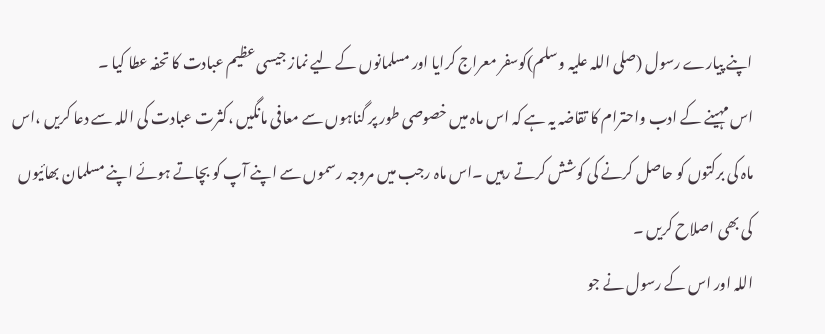اپنے پیارے رسول (صلی اللہ علیہ وسلم)کوسفر معراج کرایا اور مسلمانوں کے لیے نماز جیسی عظیم عبادت کا تحفہ عطا کیا ۔
اس مہینے کے ادب واحترام کا تقاضہ یہ ہے کہ اس ماہ میں خصوصی طور پر گناہوں سے معافی مانگیں ،کثرت عبادت کی اللہ سے دعا کریں ،اس ماہ کی برکتوں کو حاصل کرنے کی کوشش کرتے رہیں ۔اس ماہ رجب میں مروجہ رسموں سے اپنے آپ کو بچاتے ہوئے اپنے مسلمان بھائیوں کی بھی اصلاح کریں ۔
اللہ اور اس کے رسول نے جو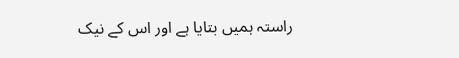راستہ ہمیں بتایا ہے اور اس کے نیک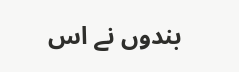بندوں نے اس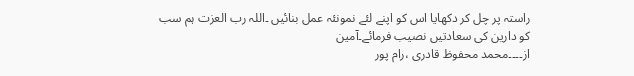راستہ پر چل کر دکھایا اس کو اپنے لئے نمونئہ عمل بنائیں ۔اللہ رب العزت ہم سب کو دارین کی سعادتیں نصیب فرمائے۔آمین
از۔۔۔۔محمد محفوظ قادری ،رام پور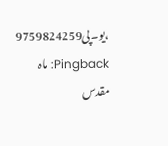،یو۔پی9759824259
Pingback: ماہ مقدس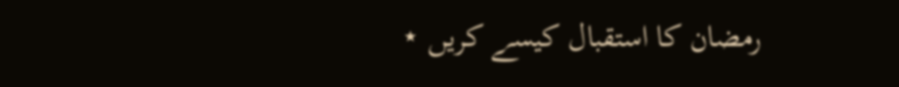رمضان کا استقبال کیسے کریں ⋆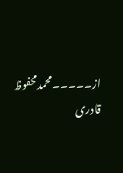از۔۔۔۔۔محمدمحفوظ قادری